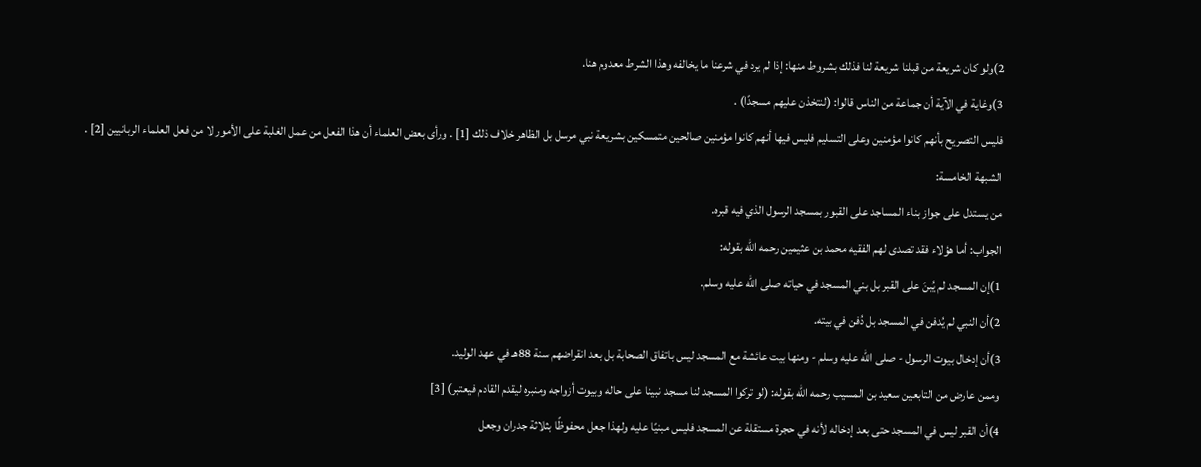2)ولو كان شريعة من قبلنا شريعة لنا فذلك بشروط منها: إذا لم يرد في شرعنا ما يخالفه وهذا الشرط معدوم هنا.
3)وغاية في الآية أن جماعة من الناس قالوا: (لنتخذن عليهم مسجدًا) .
فليس التصريح بأنهم كانوا مؤمنين وعلى التسليم فليس فيها أنهم كانوا مؤمنين صالحين متمسكين بشريعة نبي مرسل بل الظاهر خلاف ذلك [1] . ورأى بعض العلماء أن هذا الفعل من عمل الغلبة على الأمور لا من فعل العلماء الربانيين [2] .
الشبهة الخامسة:
من يستدل على جواز بناء المساجد على القبور بمسجد الرسول الذي فيه قبره.
الجواب: أما هؤلاء فقد تصدى لهم الفقيه محمد بن عثيمين رحمه الله بقوله:
1)إن المسجد لم يُبنَ على القبر بل بني المسجد في حياته صلى الله عليه وسلم.
2)أن النبي لم يُدفن في المسجد بل دُفن في بيته.
3)أن إدخال بيوت الرسول - صلى الله عليه وسلم - ومنها بيت عائشة مع المسجد ليس باتفاق الصحابة بل بعد انقراضهم سنة 88هـ في عهد الوليد.
وممن عارض من التابعين سعيد بن المسيب رحمه الله بقوله: (لو تركوا المسجد لنا مسجد نبينا على حاله وبيوت أزواجه ومنبره ليقدم القادم فيعتبر) [3]
4)أن القبر ليس في المسجد حتى بعد إدخاله لأنه في حجرة مستقلة عن المسجد فليس مبنيًا عليه ولهذا جعل محفوظًا بثلاثة جدران وجعل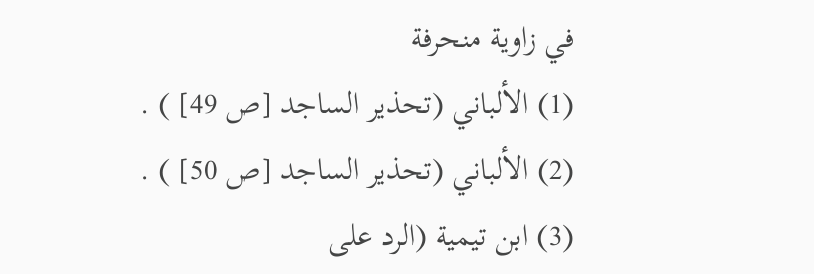في زاوية منحرفة
(1) الألباني (تحذير الساجد [ص 49] ) .
(2) الألباني (تحذير الساجد [ص 50] ) .
(3) ابن تيمية (الرد على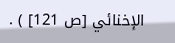الإخنائي [ص 121] ) .